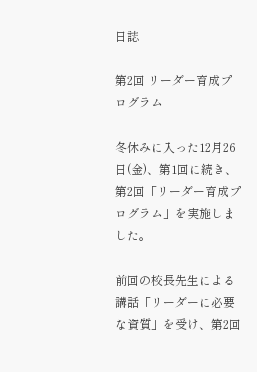日誌

第2回 リーダー育成プログラム

冬休みに入った12月26日(金)、第1回に続き、第2回「リーダー育成プログラム」を実施しました。

前回の校長先生による講話「リーダーに必要な資質」を受け、第2回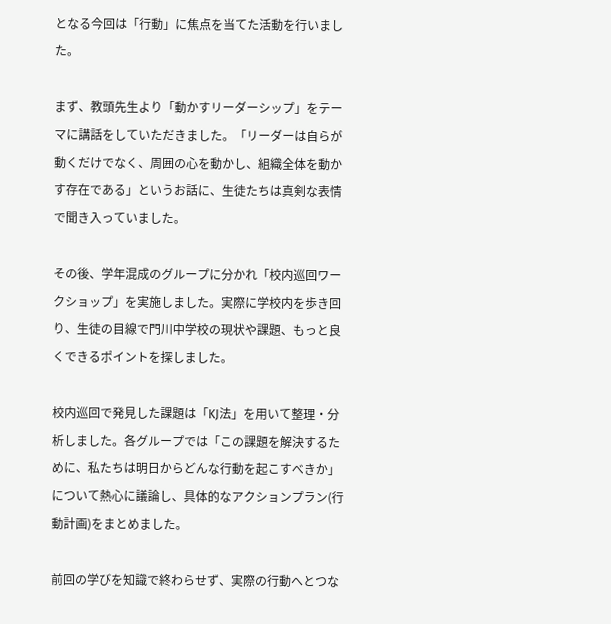となる今回は「行動」に焦点を当てた活動を行いました。

まず、教頭先生より「動かすリーダーシップ」をテーマに講話をしていただきました。「リーダーは自らが動くだけでなく、周囲の心を動かし、組織全体を動かす存在である」というお話に、生徒たちは真剣な表情で聞き入っていました。

その後、学年混成のグループに分かれ「校内巡回ワークショップ」を実施しました。実際に学校内を歩き回り、生徒の目線で門川中学校の現状や課題、もっと良くできるポイントを探しました。

校内巡回で発見した課題は「KJ法」を用いて整理・分析しました。各グループでは「この課題を解決するために、私たちは明日からどんな行動を起こすべきか」について熱心に議論し、具体的なアクションプラン(行動計画)をまとめました。

前回の学びを知識で終わらせず、実際の行動へとつな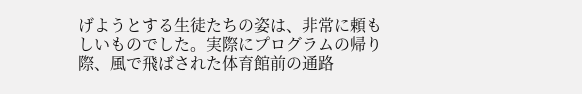げようとする生徒たちの姿は、非常に頼もしいものでした。実際にプログラムの帰り際、風で飛ばされた体育館前の通路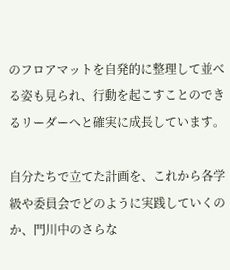のフロアマットを自発的に整理して並べる姿も見られ、行動を起こすことのできるリーダーへと確実に成長しています。

自分たちで立てた計画を、これから各学級や委員会でどのように実践していくのか、門川中のさらな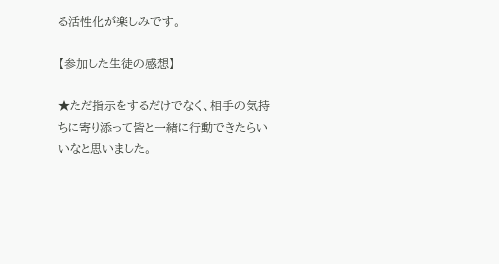る活性化が楽しみです。

【参加した生徒の感想】

★ただ指示をするだけでなく、相手の気持ちに寄り添って皆と一緒に行動できたらいいなと思いました。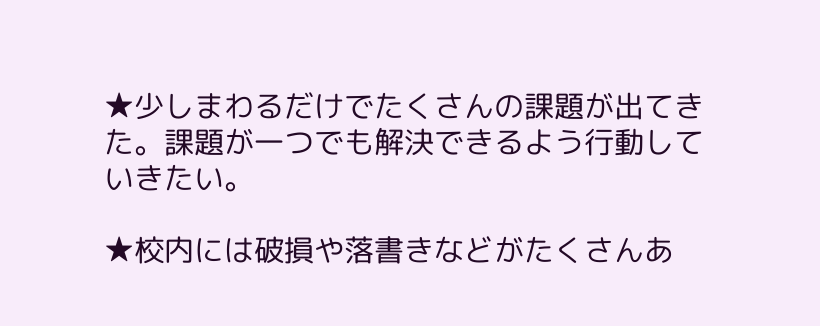★少しまわるだけでたくさんの課題が出てきた。課題が一つでも解決できるよう行動していきたい。

★校内には破損や落書きなどがたくさんあ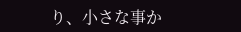り、小さな事か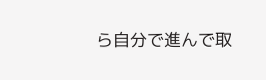ら自分で進んで取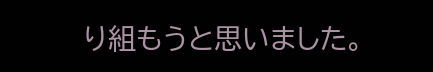り組もうと思いました。